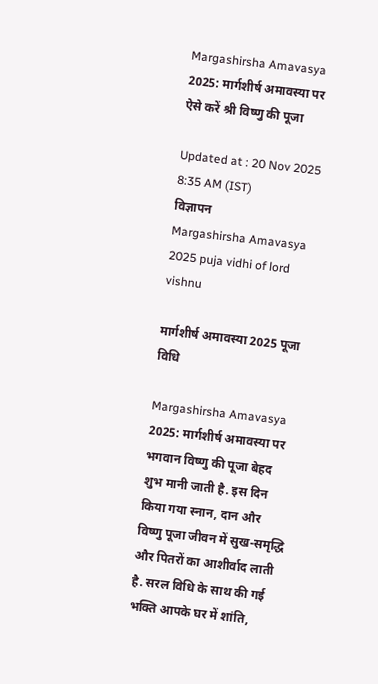Margashirsha Amavasya 2025: मार्गशीर्ष अमावस्या पर ऐसे करें श्री विष्णु की पूजा

Updated at : 20 Nov 2025 8:35 AM (IST)
विज्ञापन
Margashirsha Amavasya 2025 puja vidhi of lord vishnu

मार्गशीर्ष अमावस्या 2025 पूजा विधि

Margashirsha Amavasya 2025: मार्गशीर्ष अमावस्या पर भगवान विष्णु की पूजा बेहद शुभ मानी जाती है. इस दिन किया गया स्नान, दान और विष्णु पूजा जीवन में सुख-समृद्धि और पितरों का आशीर्वाद लाती है. सरल विधि के साथ की गई भक्ति आपके घर में शांति,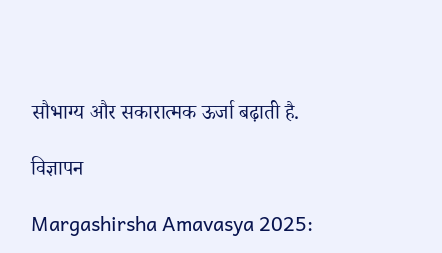सौभाग्य और सकारात्मक ऊर्जा बढ़ाती है.

विज्ञापन

Margashirsha Amavasya 2025: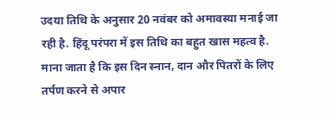उदया तिथि के अनुसार 20 नवंबर को अमावस्या मनाई जा रही है. हिंदू परंपरा में इस तिथि का बहुत खास महत्व है. माना जाता है कि इस दिन स्नान, दान और पितरों के लिए तर्पण करने से अपार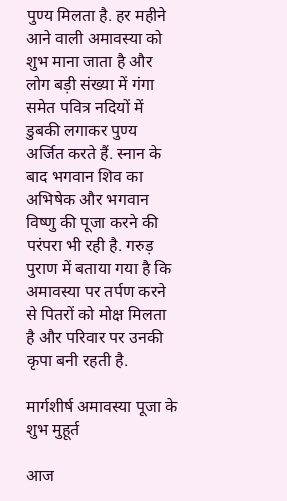पुण्य मिलता है. हर महीने आने वाली अमावस्या को शुभ माना जाता है और लोग बड़ी संख्या में गंगा समेत पवित्र नदियों में डुबकी लगाकर पुण्य अर्जित करते हैं. स्नान के बाद भगवान शिव का अभिषेक और भगवान विष्णु की पूजा करने की परंपरा भी रही है. गरुड़ पुराण में बताया गया है कि अमावस्या पर तर्पण करने से पितरों को मोक्ष मिलता है और परिवार पर उनकी कृपा बनी रहती है.

मार्गशीर्ष अमावस्या पूजा के शुभ मुहूर्त

आज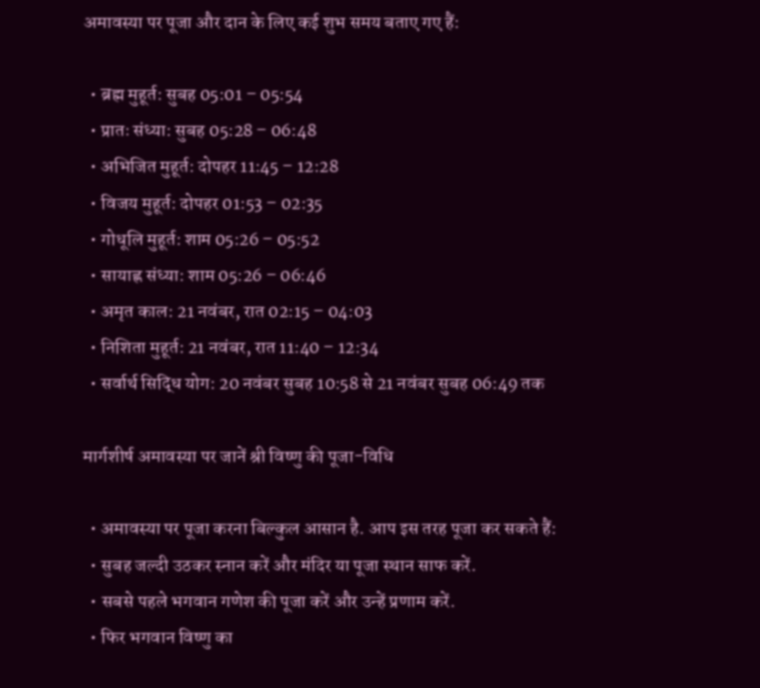अमावस्या पर पूजा और दान के लिए कई शुभ समय बताए गए हैं:

  • ब्रह्म मुहूर्त: सुबह 05:01 – 05:54
  • प्रातः संध्या: सुबह 05:28 – 06:48
  • अभिजित मुहूर्त: दोपहर 11:45 – 12:28
  • विजय मुहूर्त: दोपहर 01:53 – 02:35
  • गोधूलि मुहूर्त: शाम 05:26 – 05:52
  • सायाह्न संध्या: शाम 05:26 – 06:46
  • अमृत काल: 21 नवंबर, रात 02:15 – 04:03
  • निशिता मुहूर्त: 21 नवंबर, रात 11:40 – 12:34
  • सर्वार्थ सिद्धि योग: 20 नवंबर सुबह 10:58 से 21 नवंबर सुबह 06:49 तक

मार्गशीर्ष अमावस्या पर जानें श्री विष्णु की पूजा-विधि

  • अमावस्या पर पूजा करना बिल्कुल आसान है. आप इस तरह पूजा कर सकते हैं:
  • सुबह जल्दी उठकर स्नान करें और मंदिर या पूजा स्थान साफ करें.
  • सबसे पहले भगवान गणेश की पूजा करें और उन्हें प्रणाम करें.
  • फिर भगवान विष्णु का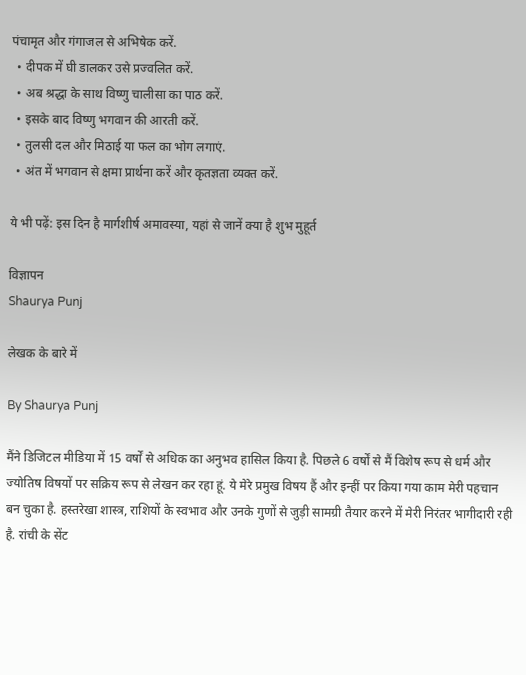पंचामृत और गंगाजल से अभिषेक करें.
  • दीपक में घी डालकर उसे प्रज्वलित करें.
  • अब श्रद्धा के साथ विष्णु चालीसा का पाठ करें.
  • इसके बाद विष्णु भगवान की आरती करें.
  • तुलसी दल और मिठाई या फल का भोग लगाएं.
  • अंत में भगवान से क्षमा प्रार्थना करें और कृतज्ञता व्यक्त करें.

ये भी पढ़ें: इस दिन है मार्गशीर्ष अमावस्या, यहां से जानें क्या है शुभ मुहूर्त

विज्ञापन
Shaurya Punj

लेखक के बारे में

By Shaurya Punj

मैंने डिजिटल मीडिया में 15 वर्षों से अधिक का अनुभव हासिल किया है. पिछले 6 वर्षों से मैं विशेष रूप से धर्म और ज्योतिष विषयों पर सक्रिय रूप से लेखन कर रहा हूं. ये मेरे प्रमुख विषय हैं और इन्हीं पर किया गया काम मेरी पहचान बन चुका है. हस्तरेखा शास्त्र, राशियों के स्वभाव और उनके गुणों से जुड़ी सामग्री तैयार करने में मेरी निरंतर भागीदारी रही है. रांची के सेंट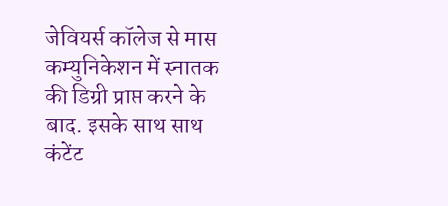जेवियर्स कॉलेज से मास कम्युनिकेशन में स्नातक की डिग्री प्राप्त करने के बाद. इसके साथ साथ कंटेंट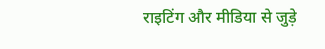राइटिंग और मीडिया से जुड़े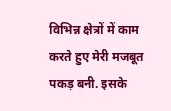विभिन्न क्षेत्रों में काम करते हुए मेरी मजबूत पकड़ बनी. इसके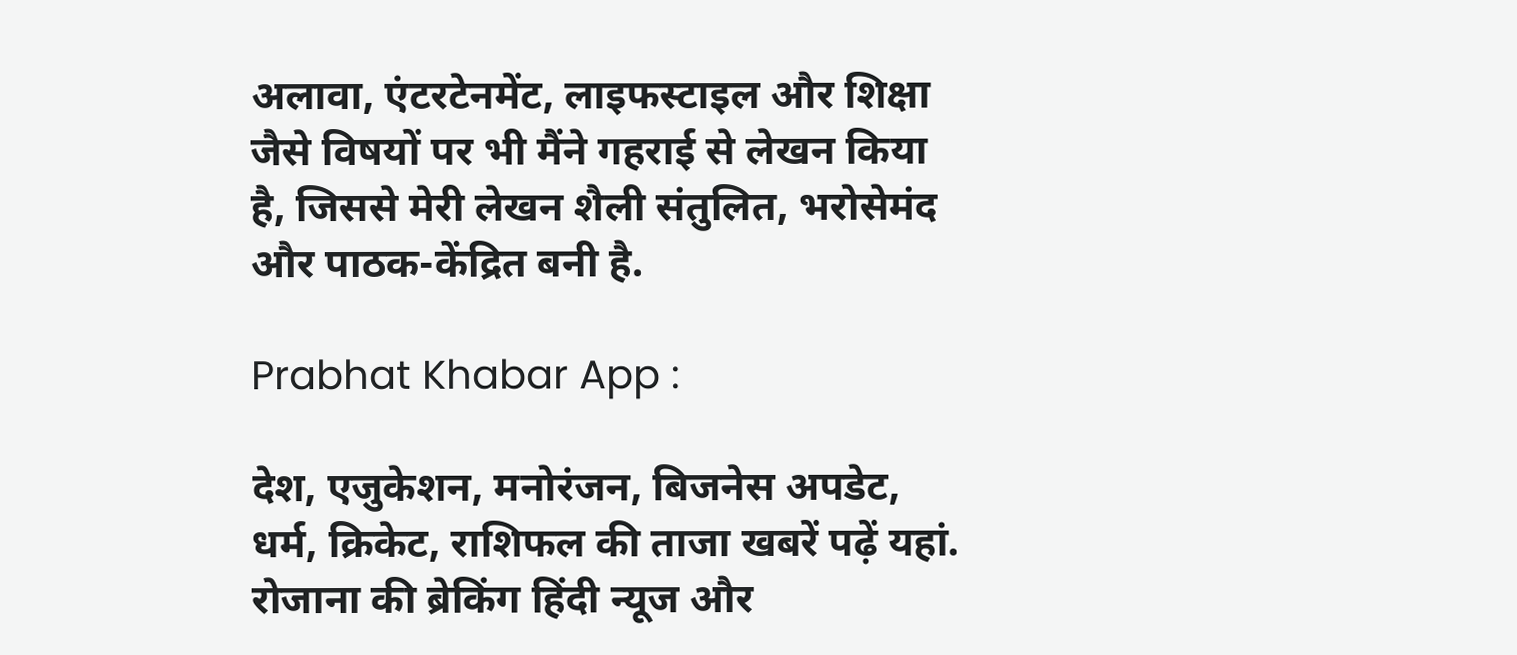अलावा, एंटरटेनमेंट, लाइफस्टाइल और शिक्षा जैसे विषयों पर भी मैंने गहराई से लेखन किया है, जिससे मेरी लेखन शैली संतुलित, भरोसेमंद और पाठक-केंद्रित बनी है.

Prabhat Khabar App :

देश, एजुकेशन, मनोरंजन, बिजनेस अपडेट, धर्म, क्रिकेट, राशिफल की ताजा खबरें पढ़ें यहां. रोजाना की ब्रेकिंग हिंदी न्यूज और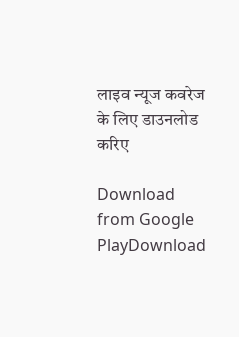लाइव न्यूज कवरेज के लिए डाउनलोड करिए

Download from Google PlayDownload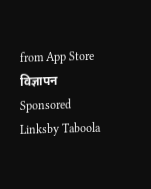from App Store
विज्ञापन
Sponsored Linksby Taboola